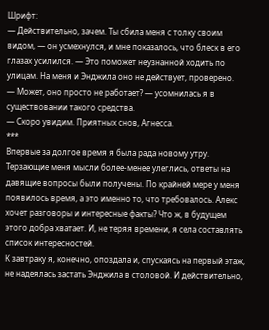Шрифт:
— Действительно, зачем. Ты сбила меня с толку своим видом, — он усмехнулся, и мне показалось, что блеск в его глазах усилился. — Это поможет неузнанной ходить по улицам. На меня и Энджила оно не действует, проверено.
— Может, оно просто не работает? — усомнилась я в существовании такого средства.
— Скоро увидим. Приятных снов, Агнесса.
***
Впервые за долгое время я была рада новому утру. Терзающие меня мысли более-менее улеглись, ответы на давящие вопросы были получены. По крайней мере у меня появилось время, а это именно то, что требовалось. Алекс хочет разговоры и интересные факты? Что ж, в будущем этого добра хватает. И, не теряя времени, я села составлять список интересностей.
К завтраку я, конечно, опоздала и, спускаясь на первый этаж, не надеялась застать Энджила в столовой. И действительно,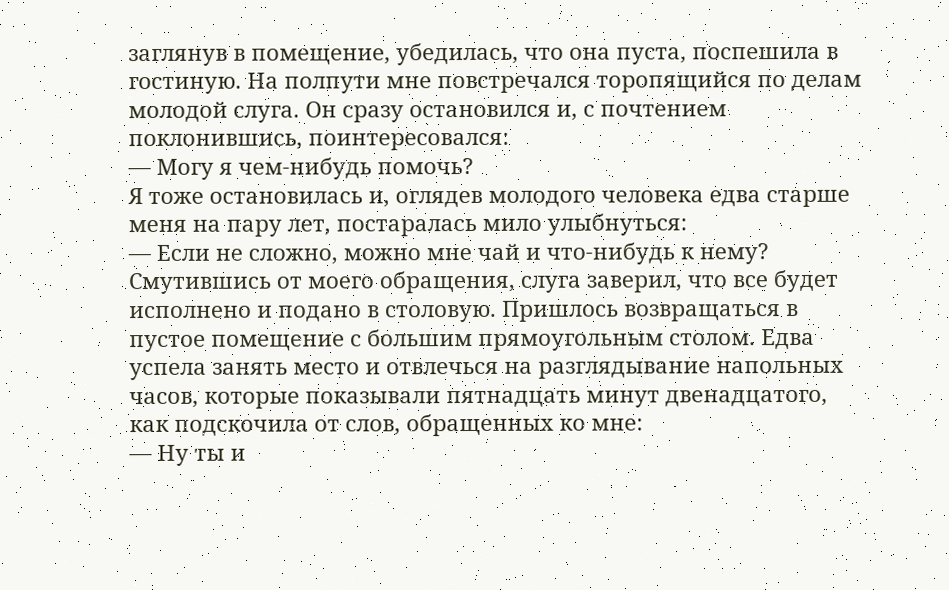заглянув в помещение, убедилась, что она пуста, поспешила в гостиную. На полпути мне повстречался торопящийся по делам молодой слуга. Он сразу остановился и, с почтением поклонившись, поинтересовался:
— Могу я чем-нибудь помочь?
Я тоже остановилась и, оглядев молодого человека едва старше меня на пару лет, постаралась мило улыбнуться:
— Если не сложно, можно мне чай и что-нибудь к нему?
Смутившись от моего обращения, слуга заверил, что все будет исполнено и подано в столовую. Пришлось возвращаться в пустое помещение с большим прямоугольным столом. Едва успела занять место и отвлечься на разглядывание напольных часов, которые показывали пятнадцать минут двенадцатого, как подскочила от слов, обращенных ко мне:
— Ну ты и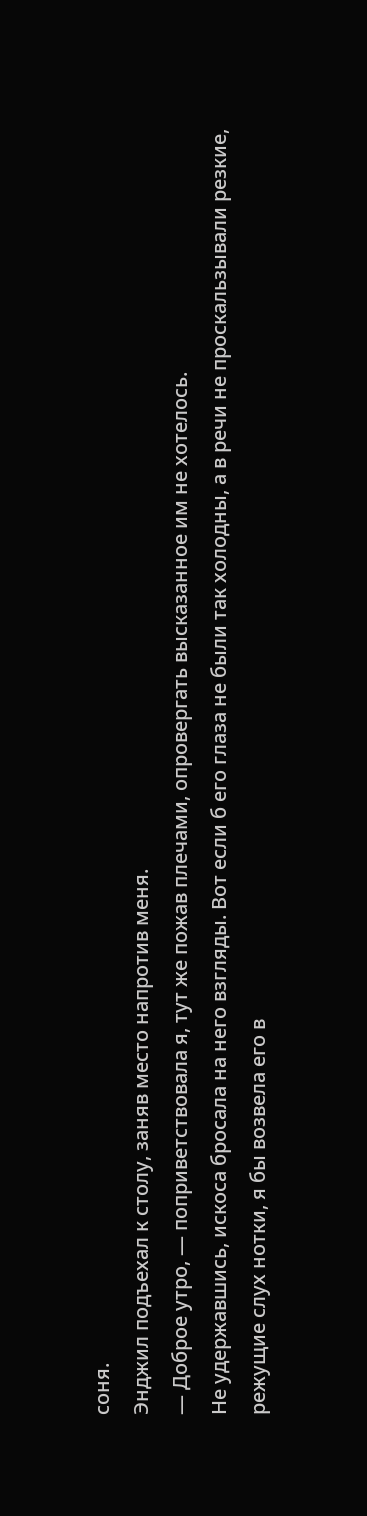соня.
Энджил подъехал к столу, заняв место напротив меня.
— Доброе утро, — поприветствовала я, тут же пожав плечами, опровергать высказанное им не хотелось.
Не удержавшись, искоса бросала на него взгляды. Вот если б его глаза не были так холодны, а в речи не проскальзывали резкие, режущие слух нотки, я бы возвела его в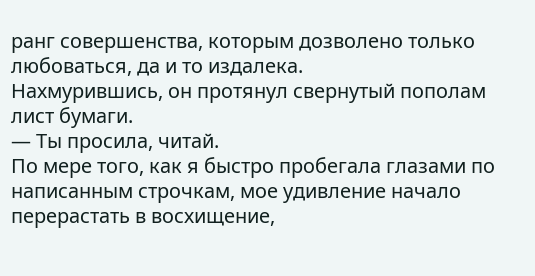ранг совершенства, которым дозволено только любоваться, да и то издалека.
Нахмурившись, он протянул свернутый пополам лист бумаги.
— Ты просила, читай.
По мере того, как я быстро пробегала глазами по написанным строчкам, мое удивление начало перерастать в восхищение,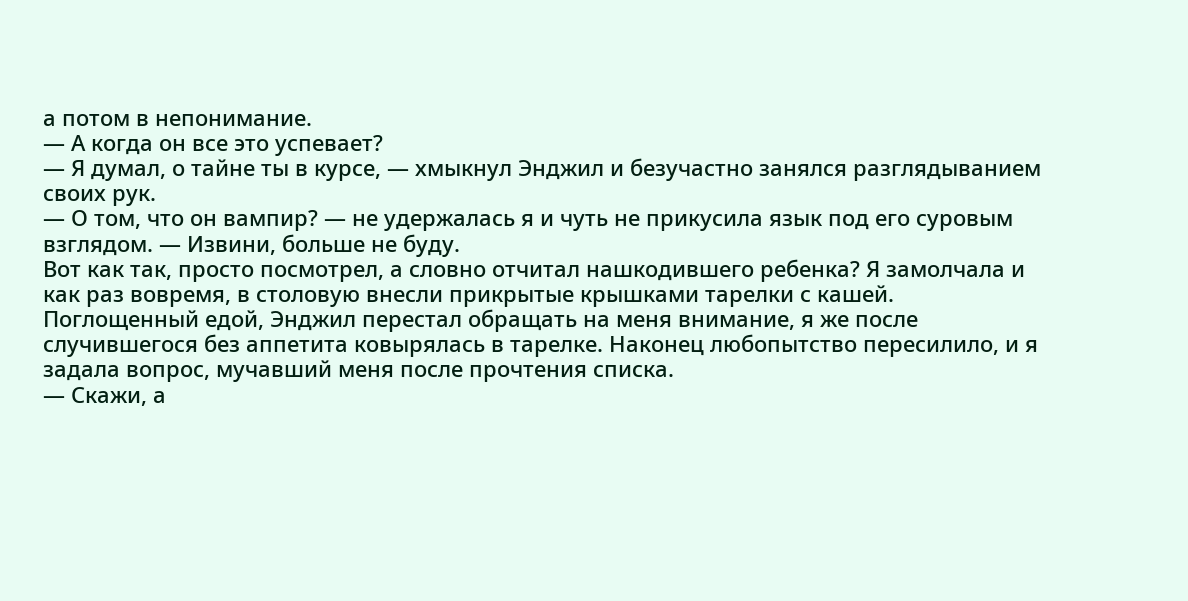а потом в непонимание.
— А когда он все это успевает?
— Я думал, о тайне ты в курсе, — хмыкнул Энджил и безучастно занялся разглядыванием своих рук.
— О том, что он вампир? — не удержалась я и чуть не прикусила язык под его суровым взглядом. — Извини, больше не буду.
Вот как так, просто посмотрел, а словно отчитал нашкодившего ребенка? Я замолчала и как раз вовремя, в столовую внесли прикрытые крышками тарелки с кашей. Поглощенный едой, Энджил перестал обращать на меня внимание, я же после случившегося без аппетита ковырялась в тарелке. Наконец любопытство пересилило, и я задала вопрос, мучавший меня после прочтения списка.
— Скажи, а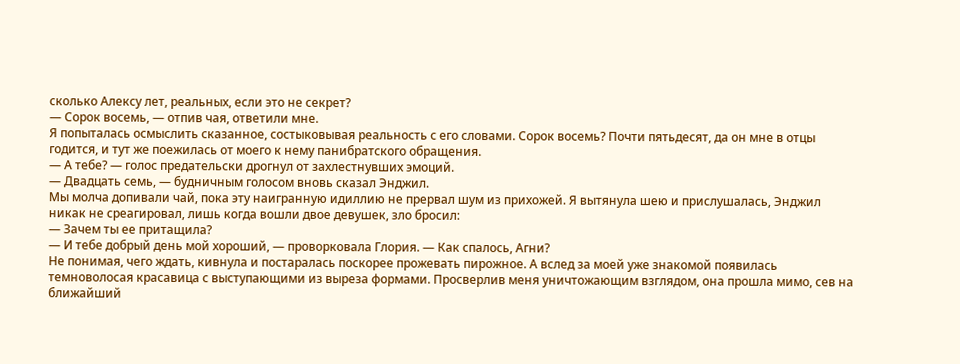сколько Алексу лет, реальных, если это не секрет?
— Сорок восемь, — отпив чая, ответили мне.
Я попыталась осмыслить сказанное, состыковывая реальность с его словами. Сорок восемь? Почти пятьдесят, да он мне в отцы годится, и тут же поежилась от моего к нему панибратского обращения.
— А тебе? — голос предательски дрогнул от захлестнувших эмоций.
— Двадцать семь, — будничным голосом вновь сказал Энджил.
Мы молча допивали чай, пока эту наигранную идиллию не прервал шум из прихожей. Я вытянула шею и прислушалась, Энджил никак не среагировал, лишь когда вошли двое девушек, зло бросил:
— Зачем ты ее притащила?
— И тебе добрый день мой хороший, — проворковала Глория. — Как спалось, Агни?
Не понимая, чего ждать, кивнула и постаралась поскорее прожевать пирожное. А вслед за моей уже знакомой появилась темноволосая красавица с выступающими из выреза формами. Просверлив меня уничтожающим взглядом, она прошла мимо, сев на ближайший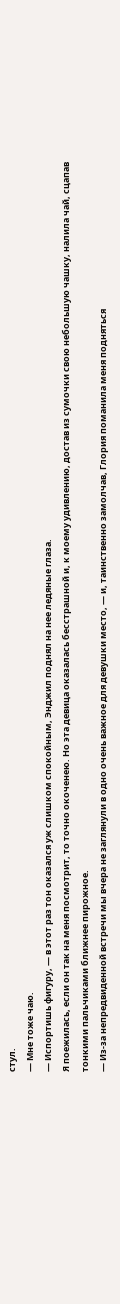стул.
— Мне тоже чаю.
— Испортишь фигуру, — в этот раз тон оказался уж слишком спокойным, Энджил поднял на нее ледяные глаза.
Я поежилась, если он так на меня посмотрит, то точно окоченею. Но эта девица оказалась бесстрашной и, к моему удивлению, достав из сумочки свою небольшую чашку, налила чай, сцапав тонкими пальчиками ближнее пирожное.
— Из-за непредвиденной встречи мы вчера не заглянули в одно очень важное для девушки место, — и, таинственно замолчав, Глория поманила меня подняться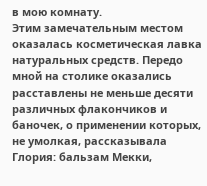в мою комнату.
Этим замечательным местом оказалась косметическая лавка натуральных средств. Передо мной на столике оказались расставлены не меньше десяти различных флакончиков и баночек, о применении которых, не умолкая, рассказывала Глория: бальзам Мекки,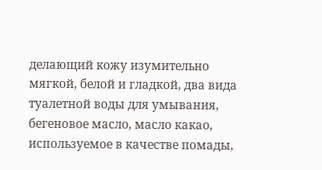делающий кожу изумительно мягкой, белой и гладкой, два вида туалетной воды для умывания, бегеновое масло, масло какао, используемое в качестве помады,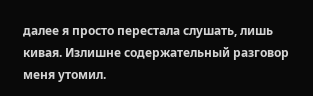далее я просто перестала слушать, лишь кивая. Излишне содержательный разговор меня утомил.